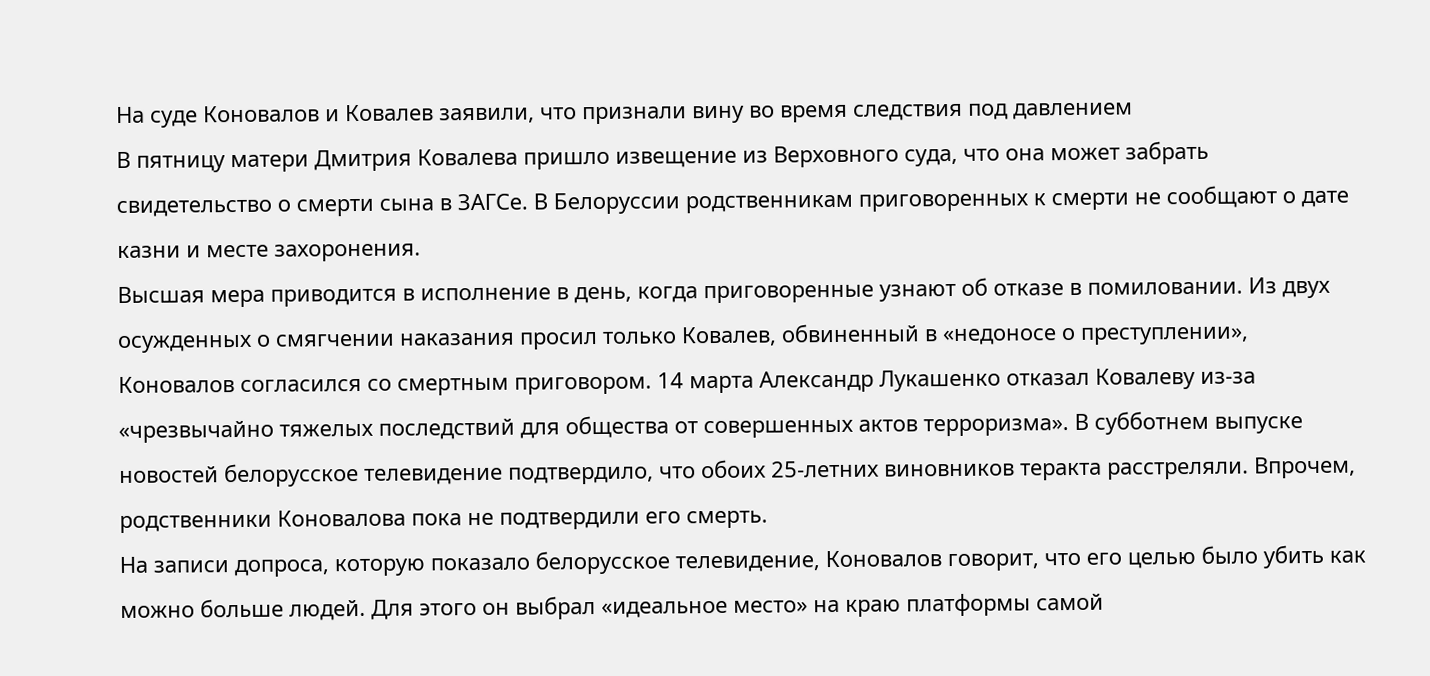На суде Коновалов и Ковалев заявили, что признали вину во время следствия под давлением
В пятницу матери Дмитрия Ковалева пришло извещение из Верховного суда, что она может забрать свидетельство о смерти сына в ЗАГСе. В Белоруссии родственникам приговоренных к смерти не сообщают о дате казни и месте захоронения.
Высшая мера приводится в исполнение в день, когда приговоренные узнают об отказе в помиловании. Из двух осужденных о смягчении наказания просил только Ковалев, обвиненный в «недоносе о преступлении», Коновалов согласился со смертным приговором. 14 марта Александр Лукашенко отказал Ковалеву из-за «чрезвычайно тяжелых последствий для общества от совершенных актов терроризма». В субботнем выпуске новостей белорусское телевидение подтвердило, что обоих 25-летних виновников теракта расстреляли. Впрочем, родственники Коновалова пока не подтвердили его смерть.
На записи допроса, которую показало белорусское телевидение, Коновалов говорит, что его целью было убить как можно больше людей. Для этого он выбрал «идеальное место» на краю платформы самой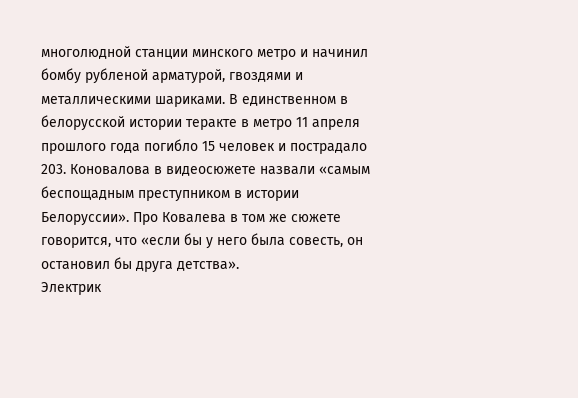многолюдной станции минского метро и начинил бомбу рубленой арматурой, гвоздями и металлическими шариками. В единственном в белорусской истории теракте в метро 11 апреля прошлого года погибло 15 человек и пострадало 203. Коновалова в видеосюжете назвали «самым беспощадным преступником в истории Белоруссии». Про Ковалева в том же сюжете говорится, что «если бы у него была совесть, он остановил бы друга детства».
Электрик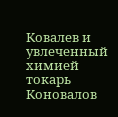Ковалев и увлеченный химией токарь Коновалов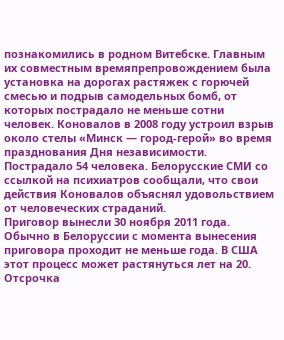познакомились в родном Витебске. Главным их совместным времяпрепровождением была установка на дорогах растяжек с горючей смесью и подрыв самодельных бомб, от которых пострадало не меньше сотни человек. Коновалов в 2008 году устроил взрыв около стелы «Минск — город-герой» во время празднования Дня независимости. Пострадало 54 человека. Белорусские СМИ со ссылкой на психиатров сообщали, что свои действия Коновалов объяснял удовольствием от человеческих страданий.
Приговор вынесли 30 ноября 2011 года. Обычно в Белоруссии с момента вынесения приговора проходит не меньше года. В США этот процесс может растянуться лет на 20. Отсрочка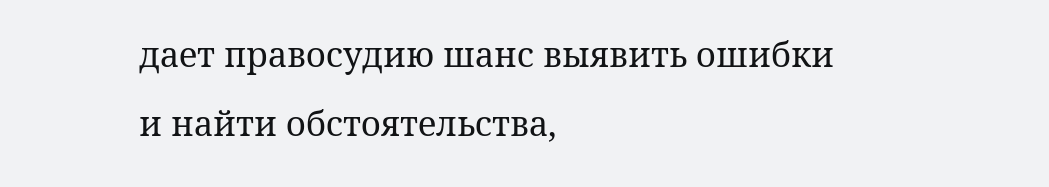дает правосудию шанс выявить ошибки и найти обстоятельства,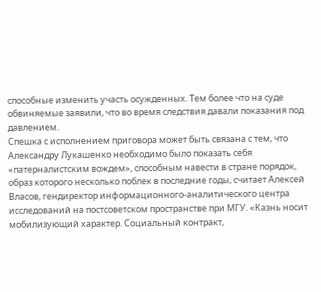способные изменить участь осужденных. Тем более что на суде обвиняемые заявили, что во время следствия давали показания под давлением.
Спешка с исполнением приговора может быть связана с тем, что Александру Лукашенко необходимо было показать себя «патерналистским вождем», способным навести в стране порядок, образ которого несколько поблек в последние годы, считает Алексей Власов, гендиректор информационного-аналитического центра исследований на постсоветском пространстве при МГУ. «Казнь носит мобилизующий характер. Социальный контракт,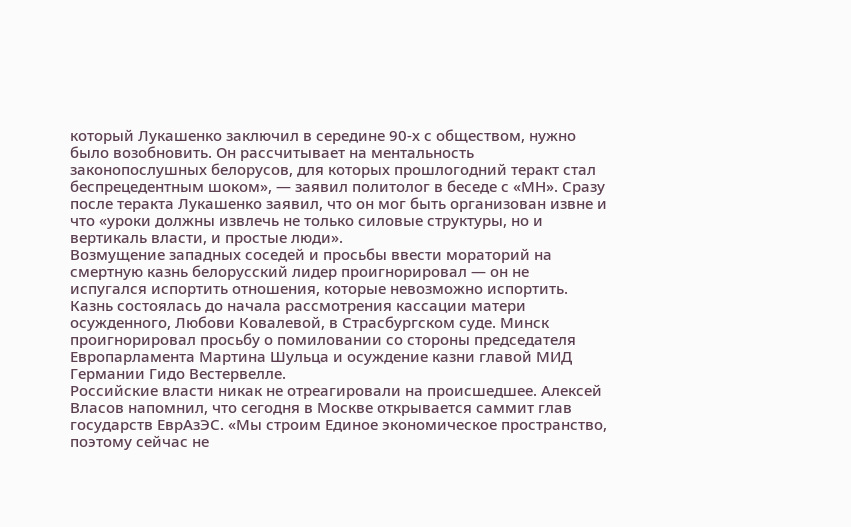который Лукашенко заключил в середине 90-х с обществом, нужно было возобновить. Он рассчитывает на ментальность законопослушных белорусов, для которых прошлогодний теракт стал беспрецедентным шоком», — заявил политолог в беседе с «МН». Сразу после теракта Лукашенко заявил, что он мог быть организован извне и что «уроки должны извлечь не только силовые структуры, но и вертикаль власти, и простые люди».
Возмущение западных соседей и просьбы ввести мораторий на смертную казнь белорусский лидер проигнорировал — он не испугался испортить отношения, которые невозможно испортить. Казнь состоялась до начала рассмотрения кассации матери осужденного, Любови Ковалевой, в Страсбургском суде. Минск проигнорировал просьбу о помиловании со стороны председателя Европарламента Мартина Шульца и осуждение казни главой МИД Германии Гидо Вестервелле.
Российские власти никак не отреагировали на происшедшее. Алексей Власов напомнил, что сегодня в Москве открывается саммит глав государств ЕврАзЭС. «Мы строим Единое экономическое пространство, поэтому сейчас не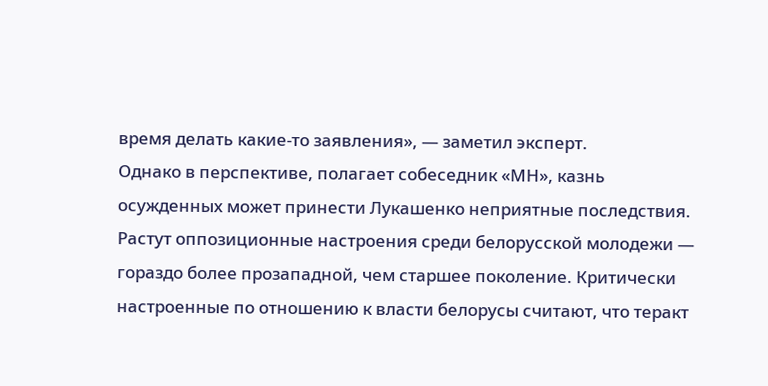время делать какие-то заявления», — заметил эксперт.
Однако в перспективе, полагает собеседник «МН», казнь осужденных может принести Лукашенко неприятные последствия. Растут оппозиционные настроения среди белорусской молодежи — гораздо более прозападной, чем старшее поколение. Критически настроенные по отношению к власти белорусы считают, что теракт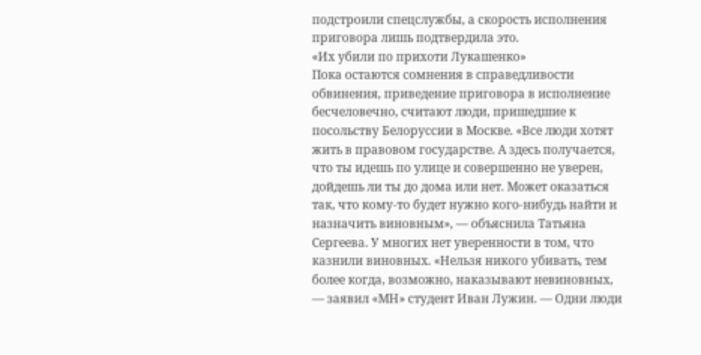подстроили спецслужбы, а скорость исполнения приговора лишь подтвердила это.
«Их убили по прихоти Лукашенко»
Пока остаются сомнения в справедливости обвинения, приведение приговора в исполнение бесчеловечно, считают люди, пришедшие к посольству Белоруссии в Москве. «Все люди хотят жить в правовом государстве. А здесь получается, что ты идешь по улице и совершенно не уверен, дойдешь ли ты до дома или нет. Может оказаться так, что кому-то будет нужно кого-нибудь найти и назначить виновным», — объяснила Татьяна Сергеева. У многих нет уверенности в том, что казнили виновных. «Нельзя никого убивать, тем более когда, возможно, наказывают невиновных, — заявил «МН» студент Иван Лужин. — Одни люди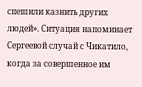спешили казнить других людей». Ситуация напоминает Сергеевой случай с Чикатило, когда за совершенное им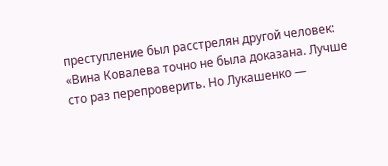преступление был расстрелян другой человек: «Вина Ковалева точно не была доказана. Лучше сто раз перепроверить. Но Лукашенко —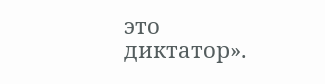это диктатор».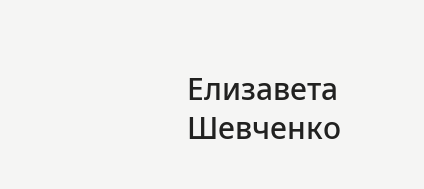Елизавета Шевченко